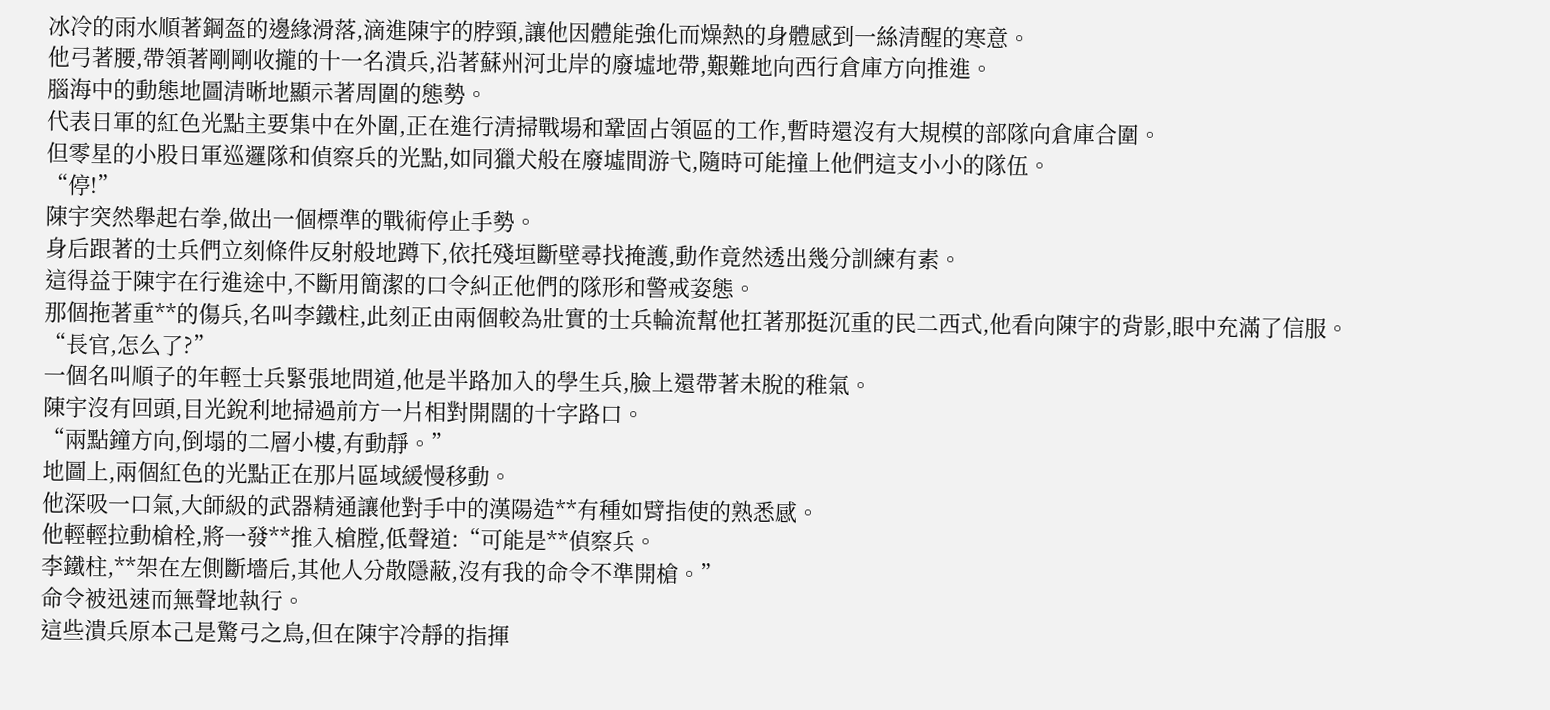冰冷的雨水順著鋼盔的邊緣滑落,滴進陳宇的脖頸,讓他因體能強化而燥熱的身體感到一絲清醒的寒意。
他弓著腰,帶領著剛剛收攏的十一名潰兵,沿著蘇州河北岸的廢墟地帶,艱難地向西行倉庫方向推進。
腦海中的動態地圖清晰地顯示著周圍的態勢。
代表日軍的紅色光點主要集中在外圍,正在進行清掃戰場和鞏固占領區的工作,暫時還沒有大規模的部隊向倉庫合圍。
但零星的小股日軍巡邏隊和偵察兵的光點,如同獵犬般在廢墟間游弋,隨時可能撞上他們這支小小的隊伍。
“停!”
陳宇突然舉起右拳,做出一個標準的戰術停止手勢。
身后跟著的士兵們立刻條件反射般地蹲下,依托殘垣斷壁尋找掩護,動作竟然透出幾分訓練有素。
這得益于陳宇在行進途中,不斷用簡潔的口令糾正他們的隊形和警戒姿態。
那個拖著重**的傷兵,名叫李鐵柱,此刻正由兩個較為壯實的士兵輪流幫他扛著那挺沉重的民二西式,他看向陳宇的背影,眼中充滿了信服。
“長官,怎么了?”
一個名叫順子的年輕士兵緊張地問道,他是半路加入的學生兵,臉上還帶著未脫的稚氣。
陳宇沒有回頭,目光銳利地掃過前方一片相對開闊的十字路口。
“兩點鐘方向,倒塌的二層小樓,有動靜。”
地圖上,兩個紅色的光點正在那片區域緩慢移動。
他深吸一口氣,大師級的武器精通讓他對手中的漢陽造**有種如臂指使的熟悉感。
他輕輕拉動槍栓,將一發**推入槍膛,低聲道:“可能是**偵察兵。
李鐵柱,**架在左側斷墻后,其他人分散隱蔽,沒有我的命令不準開槍。”
命令被迅速而無聲地執行。
這些潰兵原本己是驚弓之鳥,但在陳宇冷靜的指揮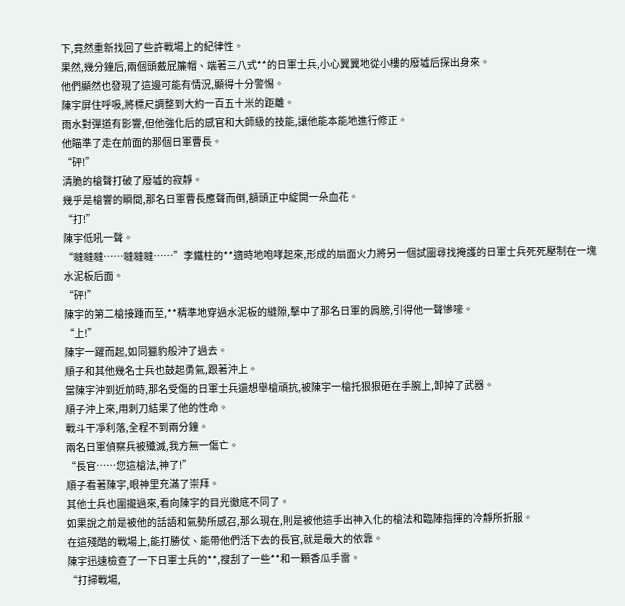下,竟然重新找回了些許戰場上的紀律性。
果然,幾分鐘后,兩個頭戴屁簾帽、端著三八式**的日軍士兵,小心翼翼地從小樓的廢墟后探出身來。
他們顯然也發現了這邊可能有情況,顯得十分警惕。
陳宇屏住呼吸,將標尺調整到大約一百五十米的距離。
雨水對彈道有影響,但他強化后的感官和大師級的技能,讓他能本能地進行修正。
他瞄準了走在前面的那個日軍曹長。
“砰!”
清脆的槍聲打破了廢墟的寂靜。
幾乎是槍響的瞬間,那名日軍曹長應聲而倒,額頭正中綻開一朵血花。
“打!”
陳宇低吼一聲。
“噠噠噠……噠噠噠……”李鐵柱的**適時地咆哮起來,形成的扇面火力將另一個試圖尋找掩護的日軍士兵死死壓制在一塊水泥板后面。
“砰!”
陳宇的第二槍接踵而至,**精準地穿過水泥板的縫隙,擊中了那名日軍的肩膀,引得他一聲慘嚎。
“上!”
陳宇一躍而起,如同獵豹般沖了過去。
順子和其他幾名士兵也鼓起勇氣,跟著沖上。
當陳宇沖到近前時,那名受傷的日軍士兵還想舉槍頑抗,被陳宇一槍托狠狠砸在手腕上,卸掉了武器。
順子沖上來,用刺刀結果了他的性命。
戰斗干凈利落,全程不到兩分鐘。
兩名日軍偵察兵被殲滅,我方無一傷亡。
“長官……您這槍法,神了!”
順子看著陳宇,眼神里充滿了崇拜。
其他士兵也圍攏過來,看向陳宇的目光徹底不同了。
如果說之前是被他的話語和氣勢所感召,那么現在,則是被他這手出神入化的槍法和臨陣指揮的冷靜所折服。
在這殘酷的戰場上,能打勝仗、能帶他們活下去的長官,就是最大的依靠。
陳宇迅速檢查了一下日軍士兵的**,搜刮了一些**和一顆香瓜手雷。
“打掃戰場,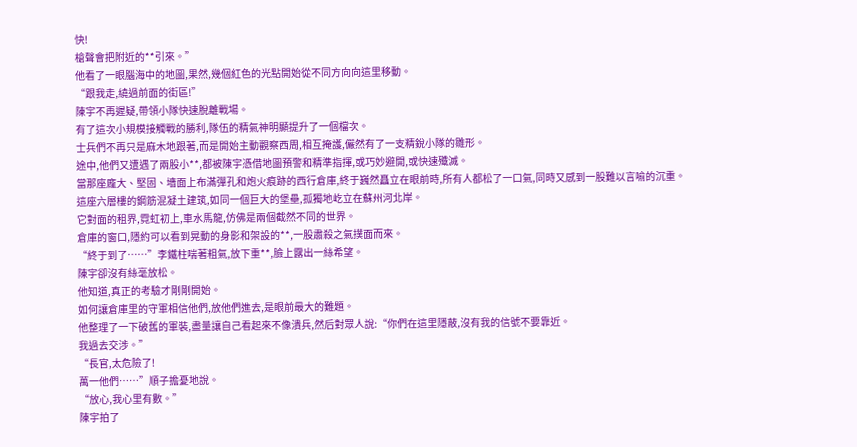快!
槍聲會把附近的**引來。”
他看了一眼腦海中的地圖,果然,幾個紅色的光點開始從不同方向向這里移動。
“跟我走,繞過前面的街區!”
陳宇不再遲疑,帶領小隊快速脫離戰場。
有了這次小規模接觸戰的勝利,隊伍的精氣神明顯提升了一個檔次。
士兵們不再只是麻木地跟著,而是開始主動觀察西周,相互掩護,儼然有了一支精銳小隊的雛形。
途中,他們又遭遇了兩股小**,都被陳宇憑借地圖預警和精準指揮,或巧妙避開,或快速殲滅。
當那座龐大、堅固、墻面上布滿彈孔和炮火痕跡的西行倉庫,終于巍然矗立在眼前時,所有人都松了一口氣,同時又感到一股難以言喻的沉重。
這座六層樓的鋼筋混凝土建筑,如同一個巨大的堡壘,孤獨地屹立在蘇州河北岸。
它對面的租界,霓虹初上,車水馬龍,仿佛是兩個截然不同的世界。
倉庫的窗口,隱約可以看到晃動的身影和架設的**,一股肅殺之氣撲面而來。
“終于到了……”李鐵柱喘著粗氣,放下重**,臉上露出一絲希望。
陳宇卻沒有絲毫放松。
他知道,真正的考驗才剛剛開始。
如何讓倉庫里的守軍相信他們,放他們進去,是眼前最大的難題。
他整理了一下破舊的軍裝,盡量讓自己看起來不像潰兵,然后對眾人說:“你們在這里隱蔽,沒有我的信號不要靠近。
我過去交涉。”
“長官,太危險了!
萬一他們……”順子擔憂地說。
“放心,我心里有數。”
陳宇拍了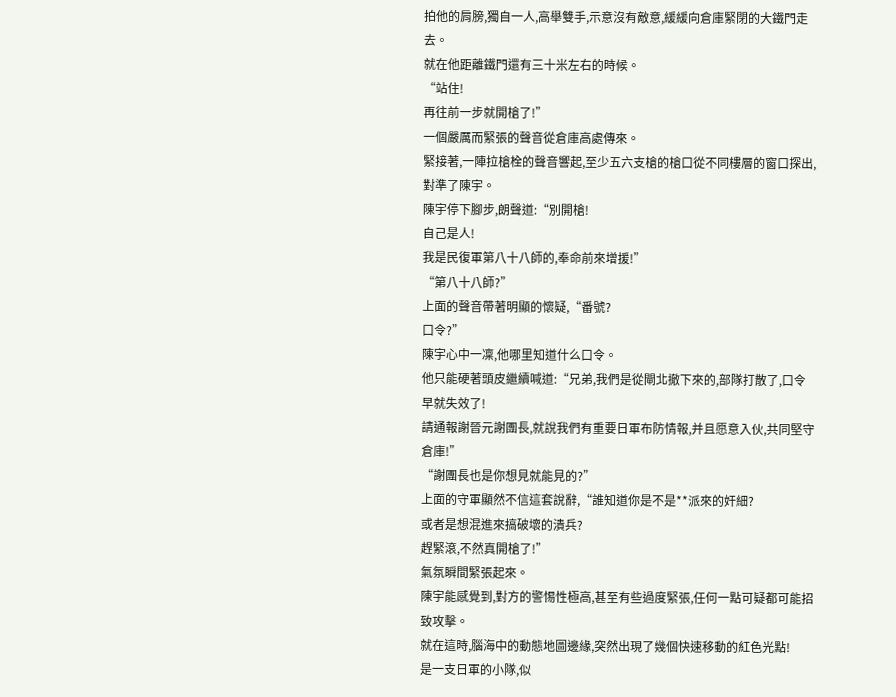拍他的肩膀,獨自一人,高舉雙手,示意沒有敵意,緩緩向倉庫緊閉的大鐵門走去。
就在他距離鐵門還有三十米左右的時候。
“站住!
再往前一步就開槍了!”
一個嚴厲而緊張的聲音從倉庫高處傳來。
緊接著,一陣拉槍栓的聲音響起,至少五六支槍的槍口從不同樓層的窗口探出,對準了陳宇。
陳宇停下腳步,朗聲道:“別開槍!
自己是人!
我是民復軍第八十八師的,奉命前來增援!”
“第八十八師?”
上面的聲音帶著明顯的懷疑,“番號?
口令?”
陳宇心中一凜,他哪里知道什么口令。
他只能硬著頭皮繼續喊道:“兄弟,我們是從閘北撤下來的,部隊打散了,口令早就失效了!
請通報謝晉元謝團長,就說我們有重要日軍布防情報,并且愿意入伙,共同堅守倉庫!”
“謝團長也是你想見就能見的?”
上面的守軍顯然不信這套說辭,“誰知道你是不是**派來的奸細?
或者是想混進來搞破壞的潰兵?
趕緊滾,不然真開槍了!”
氣氛瞬間緊張起來。
陳宇能感覺到,對方的警惕性極高,甚至有些過度緊張,任何一點可疑都可能招致攻擊。
就在這時,腦海中的動態地圖邊緣,突然出現了幾個快速移動的紅色光點!
是一支日軍的小隊,似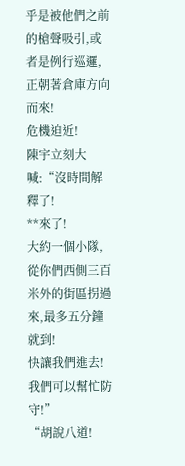乎是被他們之前的槍聲吸引,或者是例行巡邏,正朝著倉庫方向而來!
危機迫近!
陳宇立刻大喊:“沒時間解釋了!
**來了!
大約一個小隊,從你們西側三百米外的街區拐過來,最多五分鐘就到!
快讓我們進去!
我們可以幫忙防守!”
“胡說八道!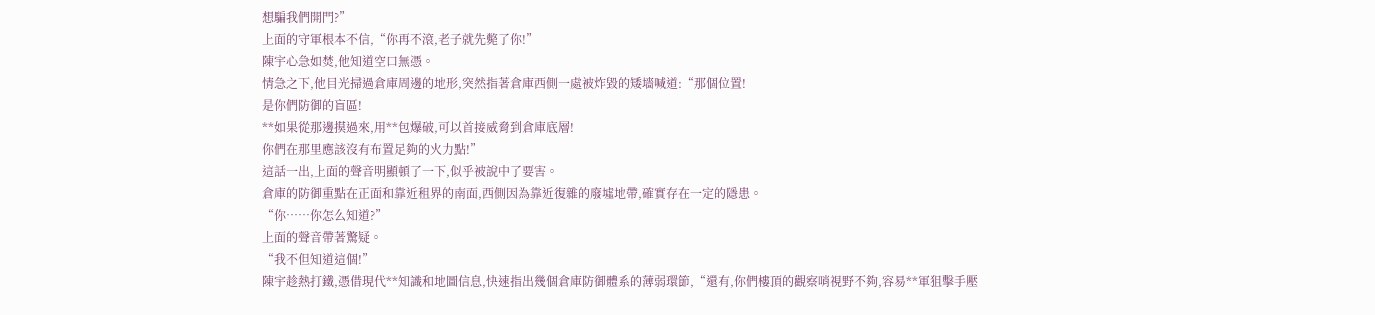想騙我們開門?”
上面的守軍根本不信,“你再不滾,老子就先斃了你!”
陳宇心急如焚,他知道空口無憑。
情急之下,他目光掃過倉庫周邊的地形,突然指著倉庫西側一處被炸毀的矮墻喊道:“那個位置!
是你們防御的盲區!
**如果從那邊摸過來,用**包爆破,可以首接威脅到倉庫底層!
你們在那里應該沒有布置足夠的火力點!”
這話一出,上面的聲音明顯頓了一下,似乎被說中了要害。
倉庫的防御重點在正面和靠近租界的南面,西側因為靠近復雜的廢墟地帶,確實存在一定的隱患。
“你……你怎么知道?”
上面的聲音帶著驚疑。
“我不但知道這個!”
陳宇趁熱打鐵,憑借現代**知識和地圖信息,快速指出幾個倉庫防御體系的薄弱環節,“還有,你們樓頂的觀察哨視野不夠,容易**軍狙擊手壓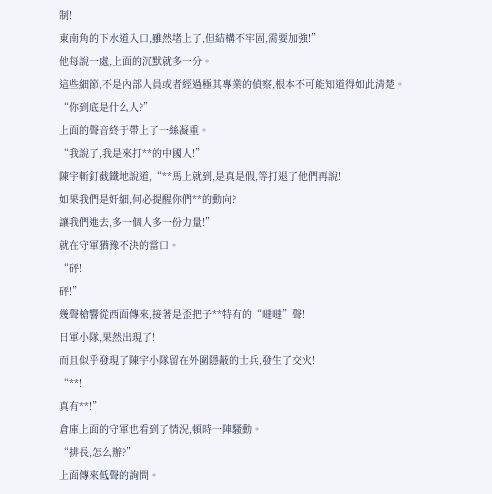制!
東南角的下水道入口,雖然堵上了,但結構不牢固,需要加強!”
他每說一處,上面的沉默就多一分。
這些細節,不是內部人員或者經過極其專業的偵察,根本不可能知道得如此清楚。
“你到底是什么人?”
上面的聲音終于帶上了一絲凝重。
“我說了,我是來打**的中國人!”
陳宇斬釘截鐵地說道,“**馬上就到,是真是假,等打退了他們再說!
如果我們是奸細,何必提醒你們**的動向?
讓我們進去,多一個人多一份力量!”
就在守軍猶豫不決的當口。
“砰!
砰!”
幾聲槍響從西面傳來,接著是歪把子**特有的“噠噠”聲!
日軍小隊,果然出現了!
而且似乎發現了陳宇小隊留在外圍隱蔽的士兵,發生了交火!
“**!
真有**!”
倉庫上面的守軍也看到了情況,頓時一陣騷動。
“排長,怎么辦?”
上面傳來低聲的詢問。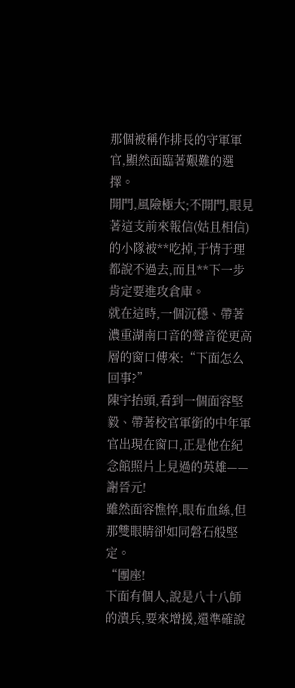那個被稱作排長的守軍軍官,顯然面臨著艱難的選擇。
開門,風險極大;不開門,眼見著這支前來報信(姑且相信)的小隊被**吃掉,于情于理都說不過去,而且**下一步肯定要進攻倉庫。
就在這時,一個沉穩、帶著濃重湖南口音的聲音從更高層的窗口傳來:“下面怎么回事?”
陳宇抬頭,看到一個面容堅毅、帶著校官軍銜的中年軍官出現在窗口,正是他在紀念館照片上見過的英雄——謝晉元!
雖然面容憔悴,眼布血絲,但那雙眼睛卻如同磐石般堅定。
“團座!
下面有個人,說是八十八師的潰兵,要來增援,還準確說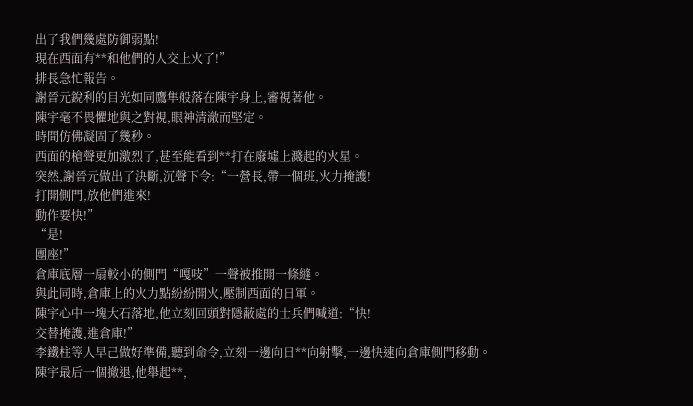出了我們幾處防御弱點!
現在西面有**和他們的人交上火了!”
排長急忙報告。
謝晉元銳利的目光如同鷹隼般落在陳宇身上,審視著他。
陳宇毫不畏懼地與之對視,眼神清澈而堅定。
時間仿佛凝固了幾秒。
西面的槍聲更加激烈了,甚至能看到**打在廢墟上濺起的火星。
突然,謝晉元做出了決斷,沉聲下令:“一營長,帶一個班,火力掩護!
打開側門,放他們進來!
動作要快!”
“是!
團座!”
倉庫底層一扇較小的側門“嘎吱”一聲被推開一條縫。
與此同時,倉庫上的火力點紛紛開火,壓制西面的日軍。
陳宇心中一塊大石落地,他立刻回頭對隱蔽處的士兵們喊道:“快!
交替掩護,進倉庫!”
李鐵柱等人早己做好準備,聽到命令,立刻一邊向日**向射擊,一邊快速向倉庫側門移動。
陳宇最后一個撤退,他舉起**,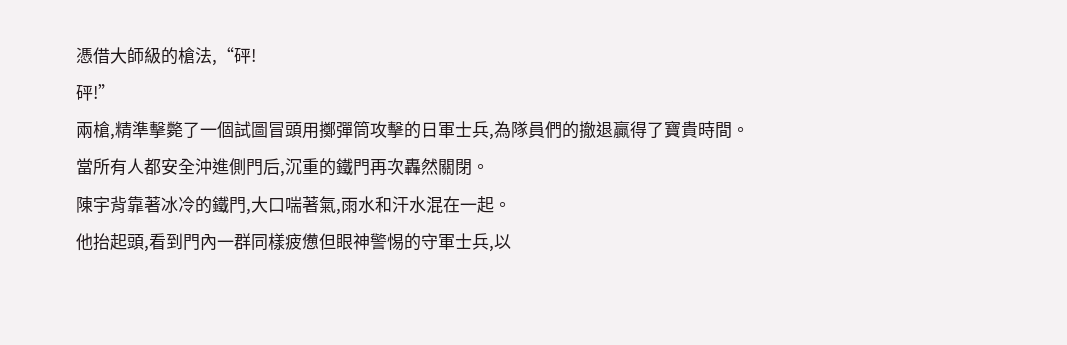憑借大師級的槍法,“砰!
砰!”
兩槍,精準擊斃了一個試圖冒頭用擲彈筒攻擊的日軍士兵,為隊員們的撤退贏得了寶貴時間。
當所有人都安全沖進側門后,沉重的鐵門再次轟然關閉。
陳宇背靠著冰冷的鐵門,大口喘著氣,雨水和汗水混在一起。
他抬起頭,看到門內一群同樣疲憊但眼神警惕的守軍士兵,以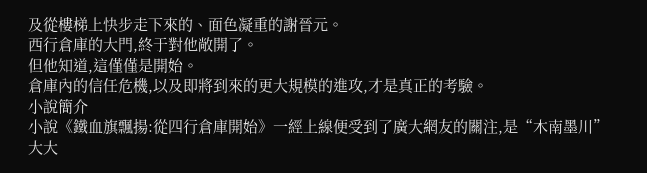及從樓梯上快步走下來的、面色凝重的謝晉元。
西行倉庫的大門,終于對他敞開了。
但他知道,這僅僅是開始。
倉庫內的信任危機,以及即將到來的更大規模的進攻,才是真正的考驗。
小說簡介
小說《鐵血旗飄揚:從四行倉庫開始》一經上線便受到了廣大網友的關注,是“木南墨川”大大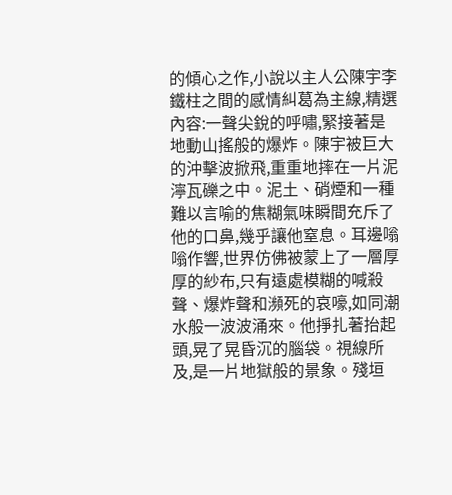的傾心之作,小說以主人公陳宇李鐵柱之間的感情糾葛為主線,精選內容:一聲尖銳的呼嘯,緊接著是地動山搖般的爆炸。陳宇被巨大的沖擊波掀飛,重重地摔在一片泥濘瓦礫之中。泥土、硝煙和一種難以言喻的焦糊氣味瞬間充斥了他的口鼻,幾乎讓他窒息。耳邊嗡嗡作響,世界仿佛被蒙上了一層厚厚的紗布,只有遠處模糊的喊殺聲、爆炸聲和瀕死的哀嚎,如同潮水般一波波涌來。他掙扎著抬起頭,晃了晃昏沉的腦袋。視線所及,是一片地獄般的景象。殘垣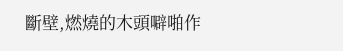斷壁,燃燒的木頭噼啪作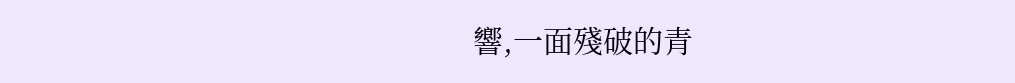響,一面殘破的青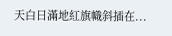天白日滿地紅旗幟斜插在...